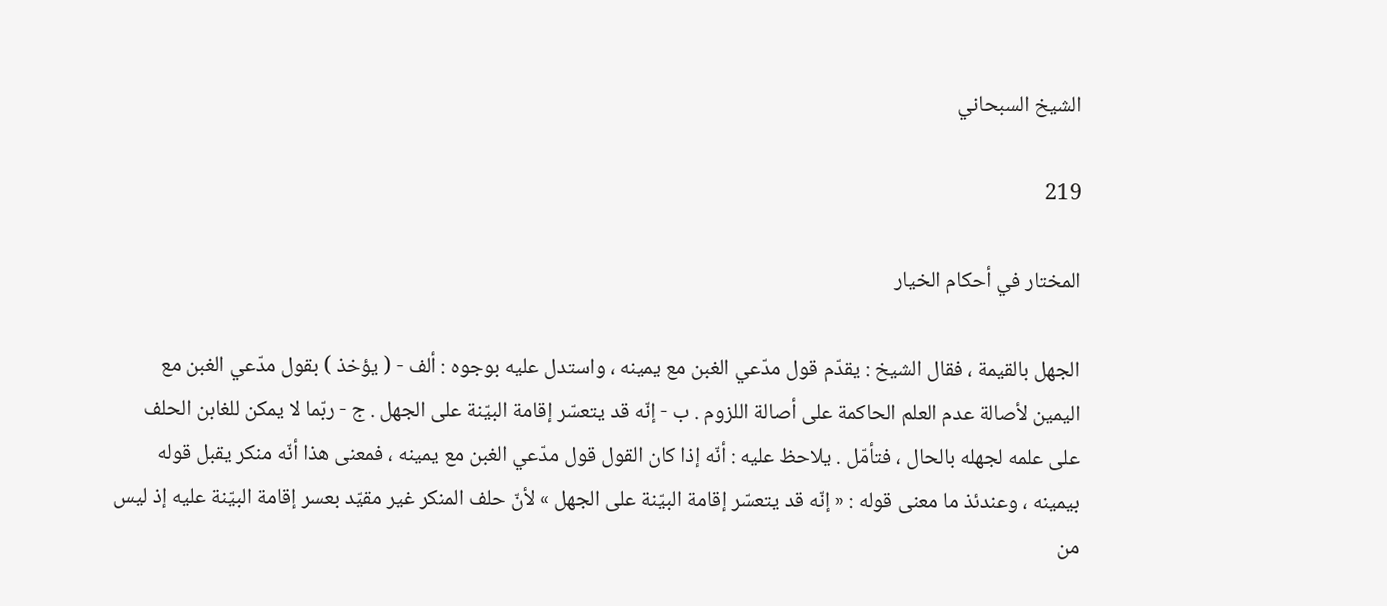الشيخ السبحاني

219

المختار في أحكام الخيار

الجهل بالقيمة ، فقال الشيخ : يقدّم قول مدّعي الغبن مع يمينه ، واستدل عليه بوجوه : ألف - ( يؤخذ ) بقول مدّعي الغبن مع اليمين لأصالة عدم العلم الحاكمة على أصالة اللزوم . ب - إنّه قد يتعسّر إقامة البيّنة على الجهل . ج - ربّما لا يمكن للغابن الحلف على علمه لجهله بالحال ، فتأمّل . يلاحظ عليه : أنّه إذا كان القول قول مدّعي الغبن مع يمينه ، فمعنى هذا أنّه منكر يقبل قوله بيمينه ، وعندئذ ما معنى قوله : « إنّه قد يتعسّر إقامة البيّنة على الجهل » لأنّ حلف المنكر غير مقيّد بعسر إقامة البيّنة عليه إذ ليس من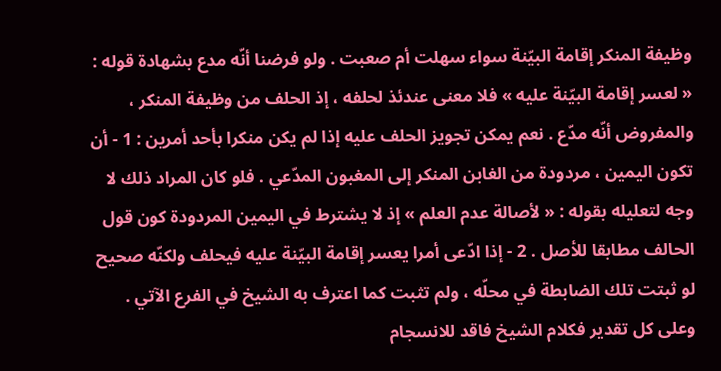وظيفة المنكر إقامة البيّنة سواء سهلت أم صعبت . ولو فرضنا أنّه مدع بشهادة قوله : « لعسر إقامة البيّنة عليه » فلا معنى عندئذ لحلفه ، إذ الحلف من وظيفة المنكر ، والمفروض أنّه مدّع . نعم يمكن تجويز الحلف عليه إذا لم يكن منكرا بأحد أمرين : 1 - أن تكون اليمين ، مردودة من الغابن المنكر إلى المغبون المدّعي . فلو كان المراد ذلك لا وجه لتعليله بقوله : « لأصالة عدم العلم » إذ لا يشترط في اليمين المردودة كون قول الحالف مطابقا للأصل . 2 - إذا ادّعى أمرا يعسر إقامة البيّنة عليه فيحلف ولكنّه صحيح لو ثبتت تلك الضابطة في محلّه ، ولم تثبت كما اعترف به الشيخ في الفرع الآتي . وعلى كل تقدير فكلام الشيخ فاقد للانسجام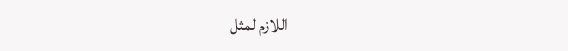اللازم لمثل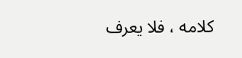كلامه ، فلا يعرف